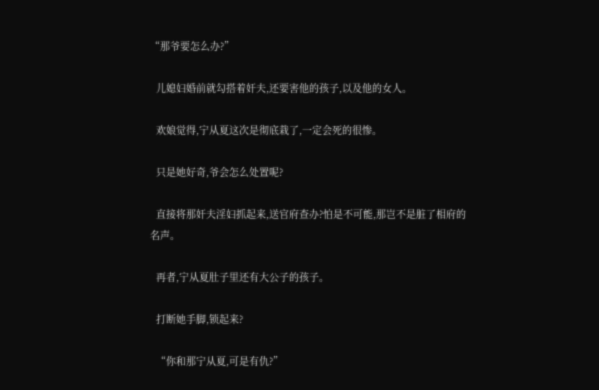“那爷要怎么办?”

  儿媳妇婚前就勾搭着奸夫,还要害他的孩子,以及他的女人。

  欢娘觉得,宁从夏这次是彻底栽了,一定会死的很惨。

  只是她好奇,爷会怎么处置呢?

  直接将那奸夫淫妇抓起来,送官府查办?怕是不可能,那岂不是脏了相府的名声。

  再者,宁从夏肚子里还有大公子的孩子。

  打断她手脚,锁起来?

  “你和那宁从夏,可是有仇?”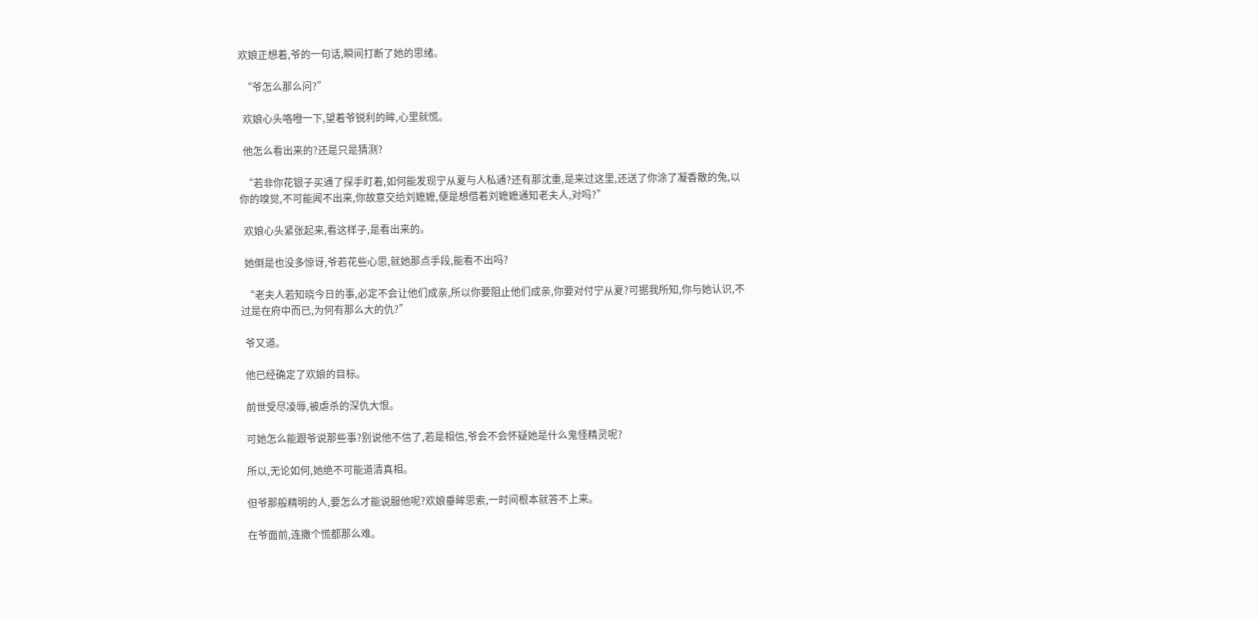欢娘正想着,爷的一句话,瞬间打断了她的思绪。

  “爷怎么那么问?”

  欢娘心头咯噔一下,望着爷锐利的眸,心里就慌。

  他怎么看出来的?还是只是猜测?

  “若非你花银子买通了探手盯着,如何能发现宁从夏与人私通?还有那沈重,是来过这里,还送了你涂了凝香散的兔,以你的嗅觉,不可能闻不出来,你故意交给刘嬷嬷,便是想借着刘嬷嬷通知老夫人,对吗?”

  欢娘心头紧张起来,看这样子,是看出来的。

  她倒是也没多惊讶,爷若花些心思,就她那点手段,能看不出吗?

  “老夫人若知晓今日的事,必定不会让他们成亲,所以你要阻止他们成亲,你要对付宁从夏?可据我所知,你与她认识,不过是在府中而已,为何有那么大的仇?”

  爷又道。

  他已经确定了欢娘的目标。

  前世受尽凌辱,被虐杀的深仇大恨。

  可她怎么能跟爷说那些事?别说他不信了,若是相信,爷会不会怀疑她是什么鬼怪精灵呢?

  所以,无论如何,她绝不可能道清真相。

  但爷那般精明的人,要怎么才能说服他呢?欢娘垂眸思索,一时间根本就答不上来。

  在爷面前,连撒个慌都那么难。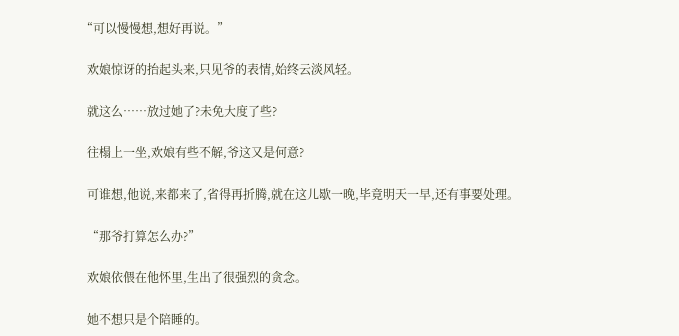“可以慢慢想,想好再说。”

  欢娘惊讶的抬起头来,只见爷的表情,始终云淡风轻。

  就这么……放过她了?未免大度了些?

  往榻上一坐,欢娘有些不解,爷这又是何意?

  可谁想,他说,来都来了,省得再折腾,就在这儿歇一晚,毕竟明天一早,还有事要处理。

  “那爷打算怎么办?”

  欢娘依偎在他怀里,生出了很强烈的贪念。

  她不想只是个陪睡的。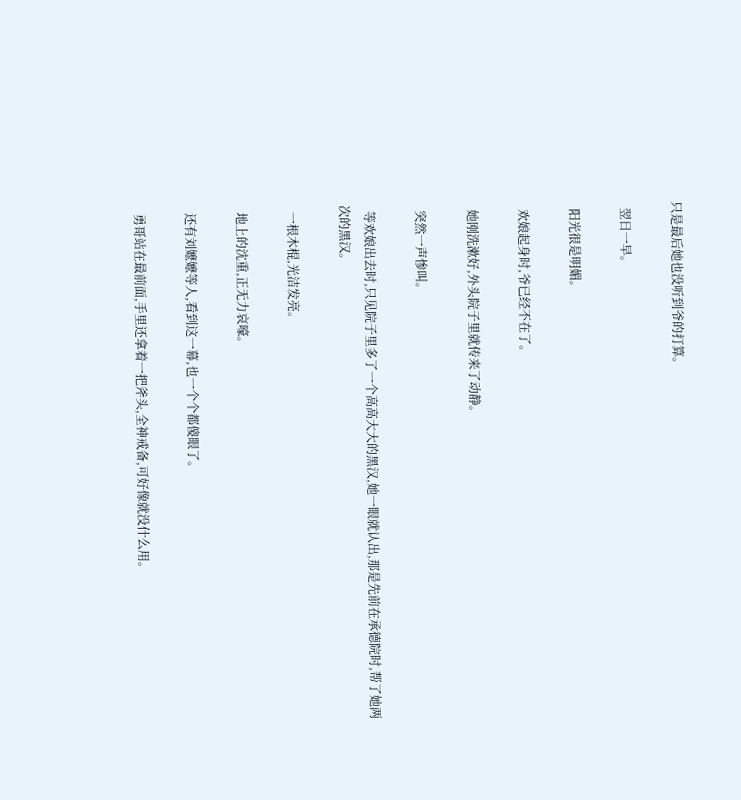只是最后她也没听到爷的打算。

  翌日一早。

  阳光很是明媚。

  欢娘起身时,爷已经不在了。

  她刚洗漱好,外头院子里就传来了动静。

  突然一声惨叫。

  等欢娘出去时,只见院子里多了一个高高大大的黑汉,她一眼就认出,那是先前在承德院时,帮了她两次的黑汉。

  一根木棍,光洁发亮。

  地上的沈重,正无力哀嚎。

  还有刘嬷嬷等人,看到这一幕,也一个个都傻眼了。

  勇哥站在最前面,手里还拿着一把斧头,全神戒备,可好像就没什么用。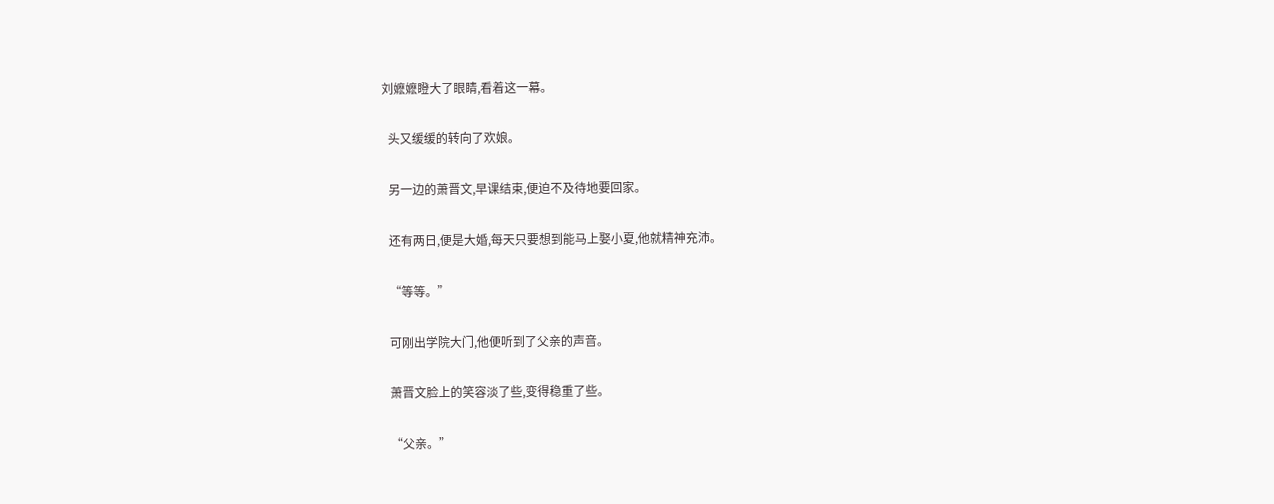刘嬷嬷瞪大了眼睛,看着这一幕。

  头又缓缓的转向了欢娘。

  另一边的萧晋文,早课结束,便迫不及待地要回家。

  还有两日,便是大婚,每天只要想到能马上娶小夏,他就精神充沛。

  “等等。”

  可刚出学院大门,他便听到了父亲的声音。

  萧晋文脸上的笑容淡了些,变得稳重了些。

  “父亲。”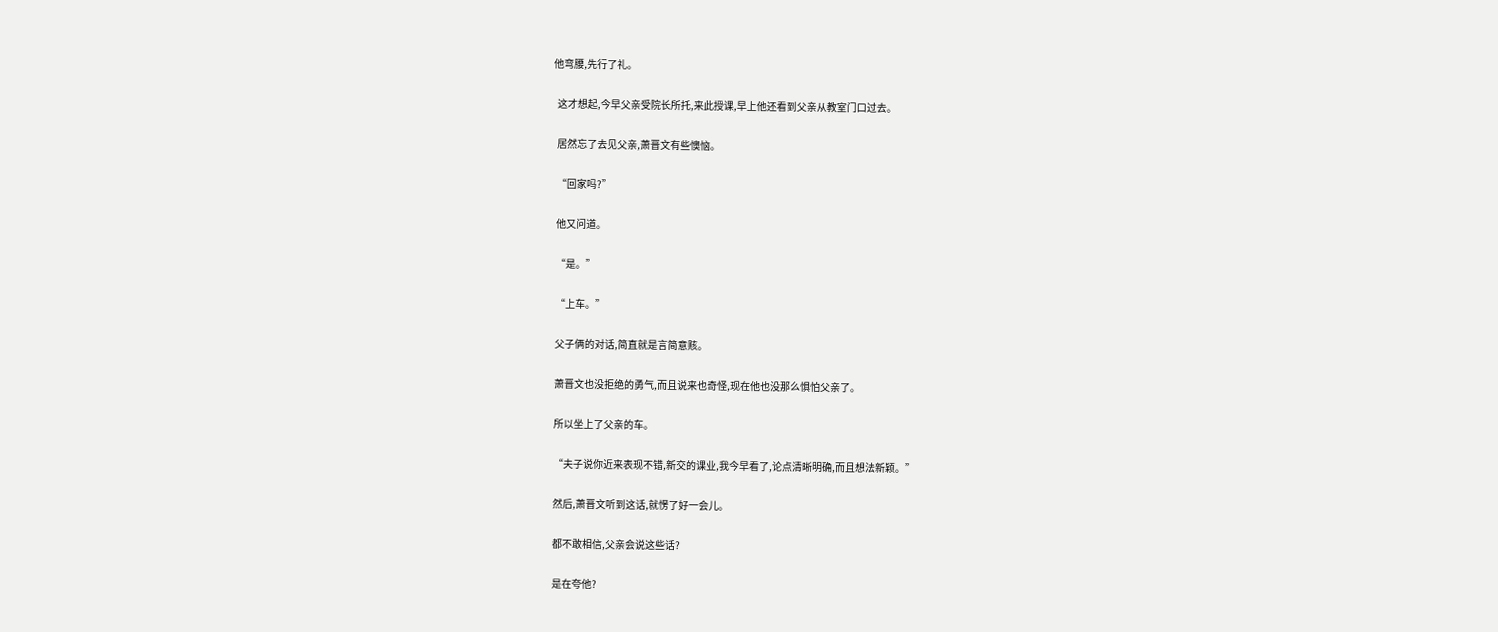他弯腰,先行了礼。

  这才想起,今早父亲受院长所托,来此授课,早上他还看到父亲从教室门口过去。

  居然忘了去见父亲,萧晋文有些懊恼。

  “回家吗?”

  他又问道。

  “是。”

  “上车。”

  父子俩的对话,简直就是言简意赅。

  萧晋文也没拒绝的勇气,而且说来也奇怪,现在他也没那么惧怕父亲了。

  所以坐上了父亲的车。

  “夫子说你近来表现不错,新交的课业,我今早看了,论点清晰明确,而且想法新颖。”

  然后,萧晋文听到这话,就愣了好一会儿。

  都不敢相信,父亲会说这些话?

  是在夸他?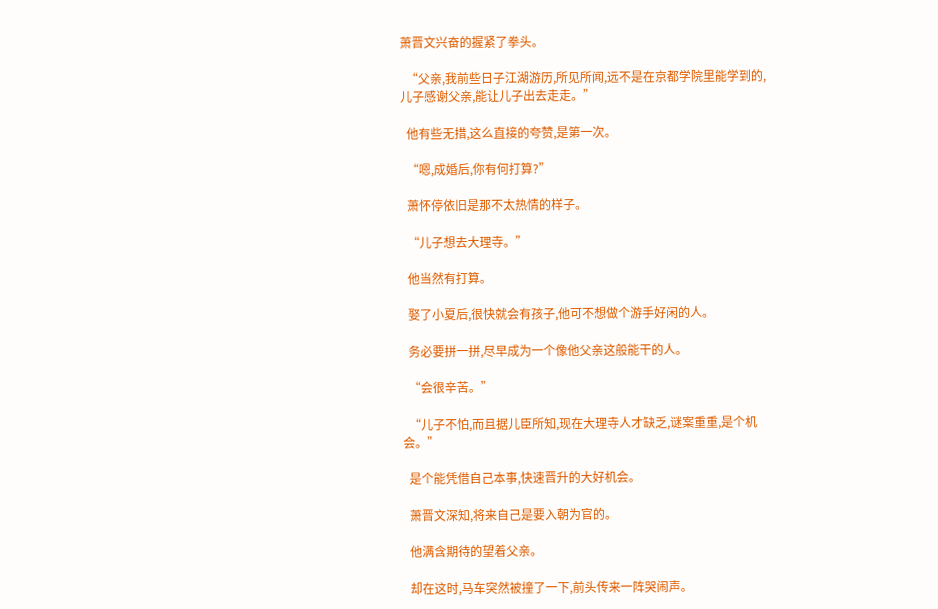萧晋文兴奋的握紧了拳头。

  “父亲,我前些日子江湖游历,所见所闻,远不是在京都学院里能学到的,儿子感谢父亲,能让儿子出去走走。”

  他有些无措,这么直接的夸赞,是第一次。

  “嗯,成婚后,你有何打算?”

  萧怀停依旧是那不太热情的样子。

  “儿子想去大理寺。”

  他当然有打算。

  娶了小夏后,很快就会有孩子,他可不想做个游手好闲的人。

  务必要拼一拼,尽早成为一个像他父亲这般能干的人。

  “会很辛苦。”

  “儿子不怕,而且据儿臣所知,现在大理寺人才缺乏,谜案重重,是个机会。”

  是个能凭借自己本事,快速晋升的大好机会。

  萧晋文深知,将来自己是要入朝为官的。

  他满含期待的望着父亲。

  却在这时,马车突然被撞了一下,前头传来一阵哭闹声。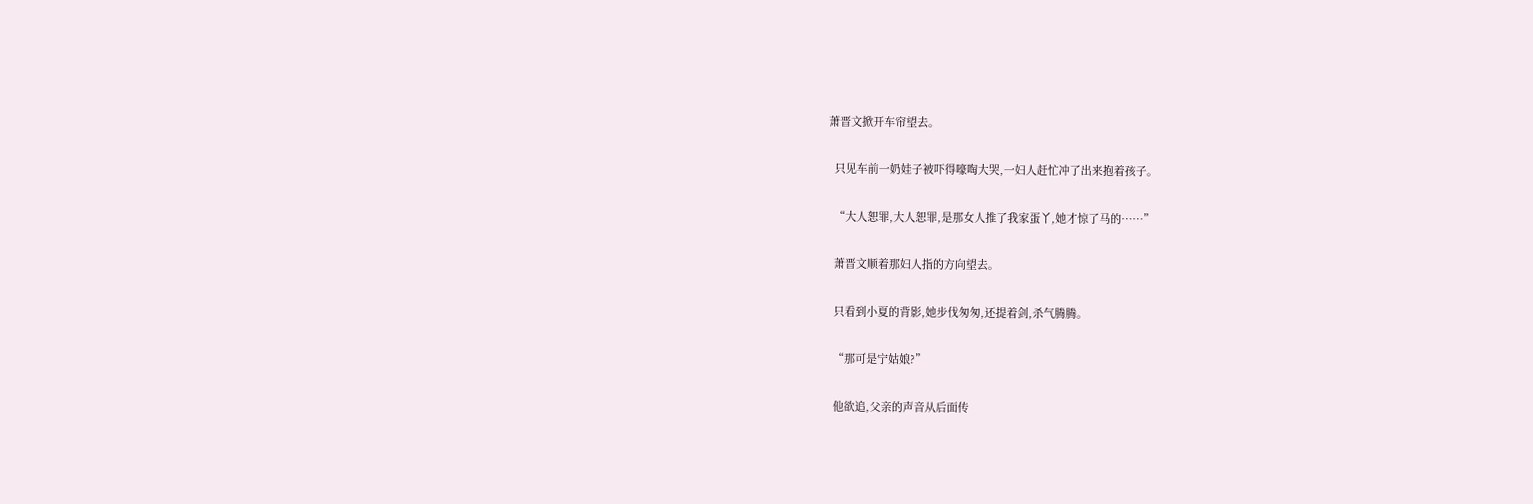萧晋文掀开车帘望去。

  只见车前一奶娃子被吓得嚎啕大哭,一妇人赶忙冲了出来抱着孩子。

  “大人恕罪,大人恕罪,是那女人推了我家蛋丫,她才惊了马的……”

  萧晋文顺着那妇人指的方向望去。

  只看到小夏的背影,她步伐匆匆,还提着剑,杀气腾腾。

  “那可是宁姑娘?”

  他欲追,父亲的声音从后面传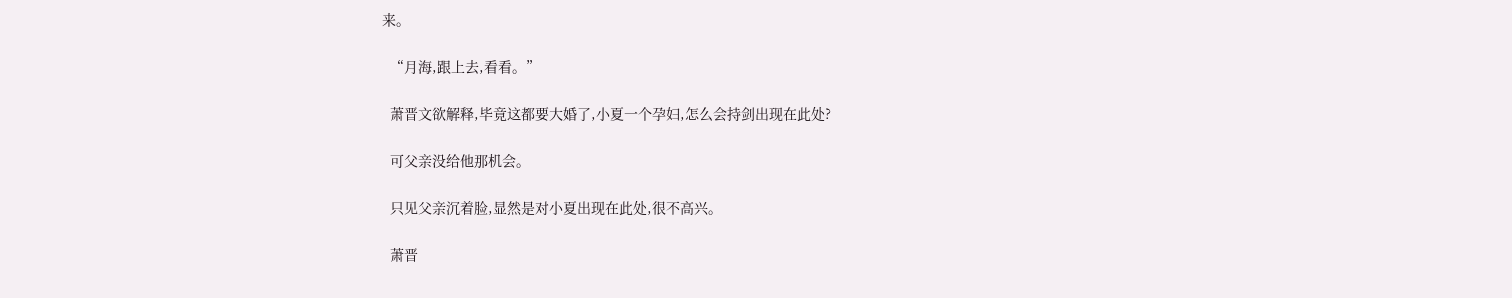来。

  “月海,跟上去,看看。”

  萧晋文欲解释,毕竟这都要大婚了,小夏一个孕妇,怎么会持剑出现在此处?

  可父亲没给他那机会。

  只见父亲沉着脸,显然是对小夏出现在此处,很不高兴。

  萧晋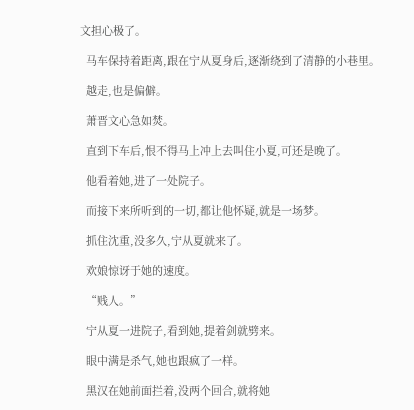文担心极了。

  马车保持着距离,跟在宁从夏身后,逐渐绕到了清静的小巷里。

  越走,也是偏僻。

  萧晋文心急如焚。

  直到下车后,恨不得马上冲上去叫住小夏,可还是晚了。

  他看着她,进了一处院子。

  而接下来所听到的一切,都让他怀疑,就是一场梦。

  抓住沈重,没多久,宁从夏就来了。

  欢娘惊讶于她的速度。

  “贱人。”

  宁从夏一进院子,看到她,提着剑就劈来。

  眼中满是杀气,她也跟疯了一样。

  黑汉在她前面拦着,没两个回合,就将她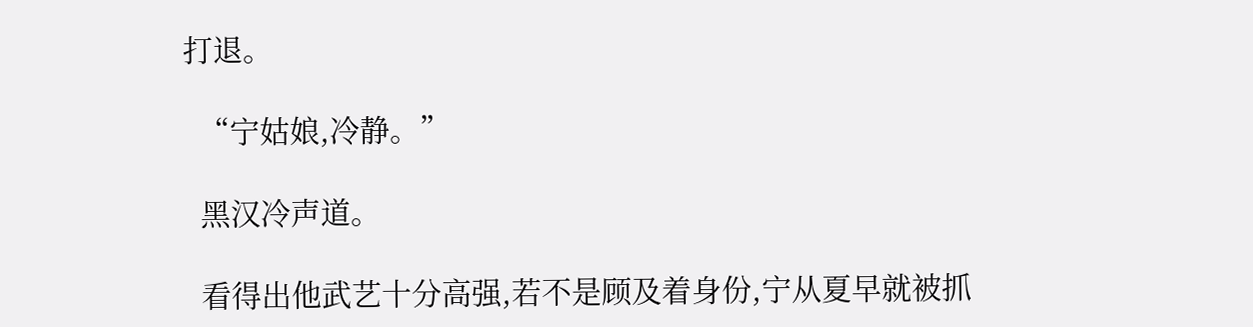打退。

  “宁姑娘,冷静。”

  黑汉冷声道。

  看得出他武艺十分高强,若不是顾及着身份,宁从夏早就被抓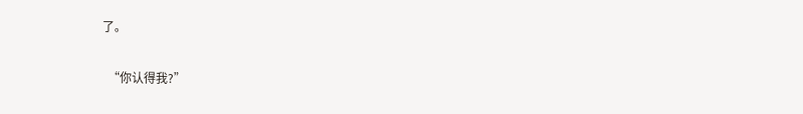了。

  “你认得我?”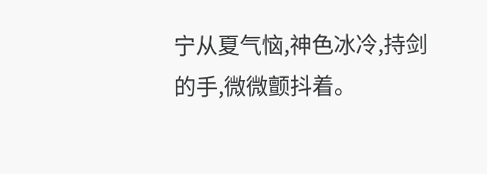宁从夏气恼,神色冰冷,持剑的手,微微颤抖着。